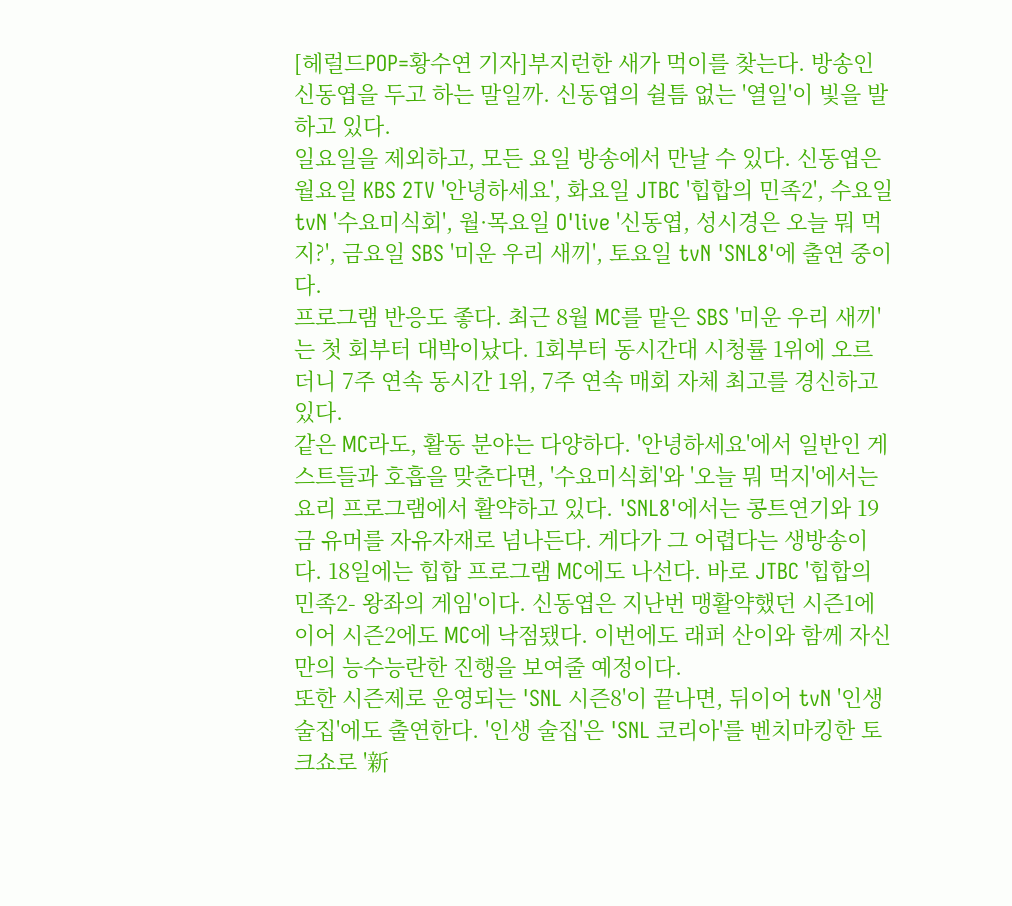[헤럴드POP=황수연 기자]부지런한 새가 먹이를 찾는다. 방송인 신동엽을 두고 하는 말일까. 신동엽의 쉴틈 없는 '열일'이 빛을 발하고 있다.
일요일을 제외하고, 모든 요일 방송에서 만날 수 있다. 신동엽은 월요일 KBS 2TV '안녕하세요', 화요일 JTBC '힙합의 민족2', 수요일 tvN '수요미식회', 월·목요일 O'live '신동엽, 성시경은 오늘 뭐 먹지?', 금요일 SBS '미운 우리 새끼', 토요일 tvN 'SNL8'에 출연 중이다.
프로그램 반응도 좋다. 최근 8월 MC를 맡은 SBS '미운 우리 새끼'는 첫 회부터 대박이났다. 1회부터 동시간대 시청률 1위에 오르더니 7주 연속 동시간 1위, 7주 연속 매회 자체 최고를 경신하고 있다.
같은 MC라도, 활동 분야는 다양하다. '안녕하세요'에서 일반인 게스트들과 호흡을 맞춘다면, '수요미식회'와 '오늘 뭐 먹지'에서는 요리 프로그램에서 활약하고 있다. 'SNL8'에서는 콩트연기와 19금 유머를 자유자재로 넘나든다. 게다가 그 어렵다는 생방송이다. 18일에는 힙합 프로그램 MC에도 나선다. 바로 JTBC '힙합의 민족2- 왕좌의 게임'이다. 신동엽은 지난번 맹활약했던 시즌1에 이어 시즌2에도 MC에 낙점됐다. 이번에도 래퍼 산이와 함께 자신만의 능수능란한 진행을 보여줄 예정이다.
또한 시즌제로 운영되는 'SNL 시즌8'이 끝나면, 뒤이어 tvN '인생술집'에도 출연한다. '인생 술집'은 'SNL 코리아'를 벤치마킹한 토크쇼로 '新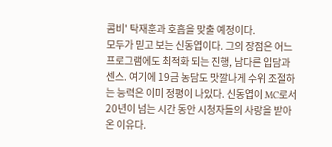콤비' 탁재훈과 호흡을 맞출 예정이다.
모두가 믿고 보는 신동엽이다. 그의 장점은 어느 프로그램에도 최적화 되는 진행, 남다른 입담과 센스. 여기에 19금 농담도 맛깔나게 수위 조절하는 능력은 이미 정평이 나있다. 신동엽이 MC로서 20년이 넘는 시간 동안 시청자들의 사랑을 받아 온 이유다.